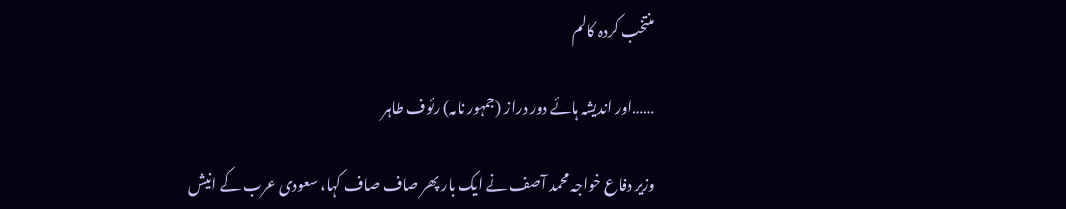منتخب کردہ کالم

……اور اندیشہ ہائے دور دراز (جمہور نامہ) رئوف طاہر

وزیر دفاع خواجہ محمد آصف نے ایک بار پھر صاف صاف کہا، سعودی عرب کے انیش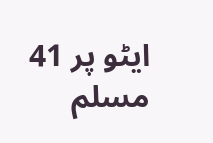ایٹو پر 41 مسلم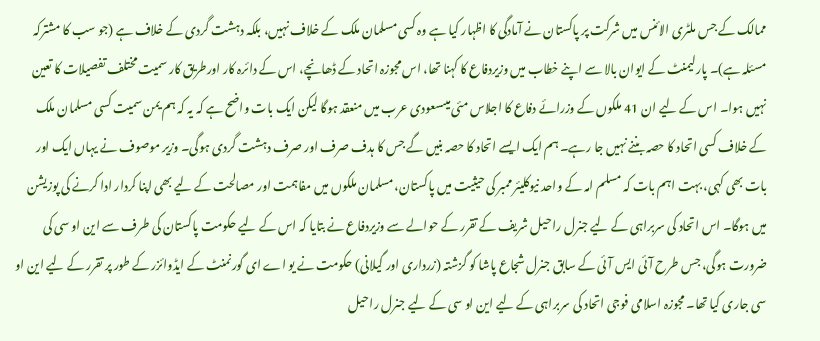ممالک کے جس ملٹری الائنس میں شرکت پر پاکستان نے آمادگی کا اظہار کیا ہے وہ کسی مسلمان ملک کے خلاف نہیں، بلکہ دہشت گردی کے خلاف ہے (جو سب کا مشترکہ مسئلہ ہے)۔ پارلیمنٹ کے ایوان بالا سے اپنے خطاب میں وزیردفاع کا کہنا تھا، اس مجوزہ اتحاد کے ڈھانچے، اس کے دائرہ کار اورطریق کار سمیت مختلف تفصیلات کا تعین نہیں ہوا۔ اس کے لیے ان 41 ملکوں کے وزرائے دفاع کا اجلاس مئی میںسعودی عرب میں منعقد ہوگا لیکن ایک بات واضح ہے کہ یہ کہ ہم یمن سمیت کسی مسلمان ملک کے خلاف کسی اتحاد کا حصہ بننے نہیں جا رہے۔ ہم ایک ایسے اتحاد کا حصہ بنیں گے جس کا ہدف صرف اور صرف دہشت گردی ہوگی۔ وزیر موصوف نے یہاں ایک اور بات بھی کہی، بہت اہم بات کہ مسلم امہ کے واحد نیوکلیئر ممبر کی حیثیت میں پاکستان، مسلمان ملکوں میں مفاہمت اور مصالحت کے لیے بھی اپنا کردار ادا کرنے کی پوزیشن میں ہوگا۔ اس اتحاد کی سربراہی کے لیے جنرل راحیل شریف کے تقرر کے حوالے سے وزیردفاع نے بتایا کہ اس کے لیے حکومت پاکستان کی طرف سے این او سی کی ضرورت ہوگی، جس طرح آئی ایس آئی کے سابق جنرل شجاع پاشا کو گزشتہ (زرداری اور گیلانی) حکومت نے یو اے ای گورنمنٹ کے ایڈوائزر کے طور پر تقرر کے لیے این او سی جاری کیا تھا۔ مجوزہ اسلامی فوجی اتحاد کی سربراہی کے لیے این او سی کے لیے جنرل راحیل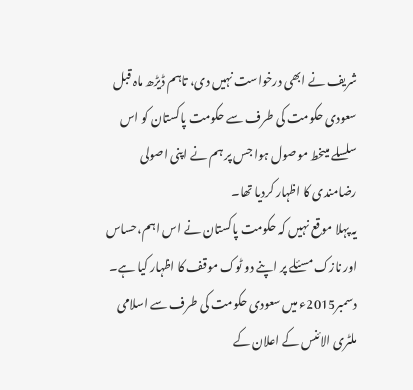شریف نے ابھی درخواست نہیں دی، تاہم ڈیڑھ ماہ قبل سعودی حکومت کی طرف سے حکومت پاکستان کو اس سلسلے میںخط موصول ہوا جس پر ہم نے اپنی اصولی رضامندی کا اظہار کردیا تھا۔
یہ پہلا موقع نہیں کہ حکومت پاکستان نے اس اہم،حساس اور نازک مسئلے پر اپنے دو ٹوک موقف کا اظہار کیا ہے۔ دسمبر2015ء میں سعودی حکومت کی طرف سے اسلامی ملٹری الائنس کے اعلان کے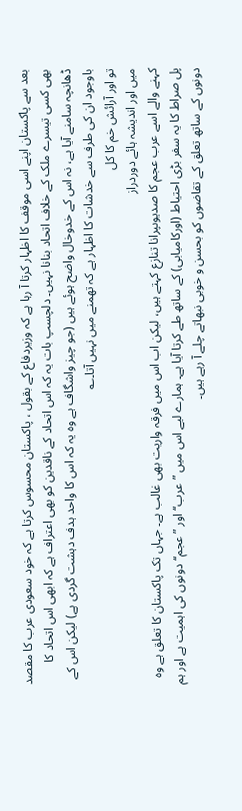بعد سے پاکستان اپنے اسی موقف کا اظہار کرتا آ رہا ہے کہ وزیردفاع کے بقول ، پاکستان محسوس کرتا ہے کہ خود سعودی عرب کا مقصد بھی کسی تیسرے ملک کے خلاف اتحاد بنانا نہیں۔ دلچسپ بات یہ کہ اس اتحاد کے ناقدین کو بھی اعتراف ہے کہ ابھی اس اتحاد کا ڈھانچہ سامنے آیا ہے، نہ اس کے خدوخال واضح ہوئے ہیں (جو چیز واشگاف ہے وہ یہ کہ اس کا واحد ہدف دہشت گردی ہے) لیکن اس کے باوجود ان کی طرف سے خدشات کا اظہار ہے کہ تھمنے میں نہیں آتا۔؎
تو اور آرائش خم کا کل
میں اور اندیشہ ہائے دوردراز
کہنے والے اسے عرب عجم کا صدیوںپرانا تنازع کہتے ہیں، لیکن اب اس میں فرقہ واریت بھی غالب ہے۔ جہاں تک پاکستان کا تعلق ہے وہ پل صراط کا یہ سفر بڑی احتیاط (اورکامیابی) کے ساتھ طے کرتا آیا ہے۔ ہمارے لیے اس میں ”عرب‘‘ اور ”عجم‘‘ دونوں کی اہمیت ہے اور ہم دونوں کے ساتھ تعلق کے تقاضوں کو بحسن و خوبی نبھاتے چلے آ رہے ہیں۔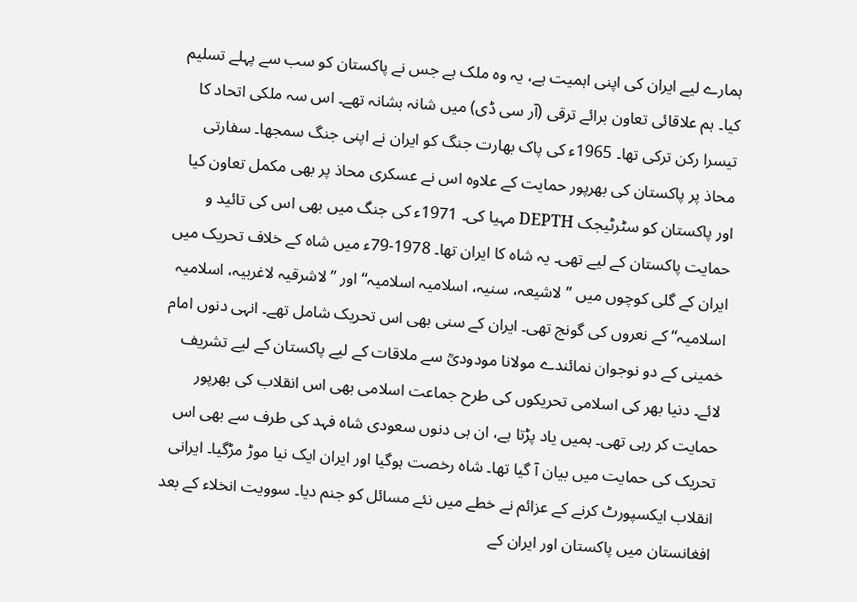ہمارے لیے ایران کی اپنی اہمیت ہے، یہ وہ ملک ہے جس نے پاکستان کو سب سے پہلے تسلیم کیا۔ ہم علاقائی تعاون برائے ترقی (آر سی ڈی) میں شانہ بشانہ تھے۔ اس سہ ملکی اتحاد کا تیسرا رکن ترکی تھا۔ 1965ء کی پاک بھارت جنگ کو ایران نے اپنی جنگ سمجھا۔ سفارتی محاذ پر پاکستان کی بھرپور حمایت کے علاوہ اس نے عسکری محاذ پر بھی مکمل تعاون کیا اور پاکستان کو سٹرٹیجک DEPTH مہیا کی۔ 1971ء کی جنگ میں بھی اس کی تائید و حمایت پاکستان کے لیے تھی۔ یہ شاہ کا ایران تھا۔ 1978-79ء میں شاہ کے خلاف تحریک میں ایران کے گلی کوچوں میں ”لاشیعہ، سنیہ، اسلامیہ اسلامیہ‘‘ اور ”لاشرقیہ لاغربیہ، اسلامیہ اسلامیہ‘‘ کے نعروں کی گونج تھی۔ ایران کے سنی بھی اس تحریک شامل تھے۔ انہی دنوں امام خمینی کے دو نوجوان نمائندے مولانا مودودیؒ سے ملاقات کے لیے پاکستان کے لیے تشریف لائے۔ دنیا بھر کی اسلامی تحریکوں کی طرح جماعت اسلامی بھی اس انقلاب کی بھرپور حمایت کر رہی تھی۔ ہمیں یاد پڑتا ہے، ان ہی دنوں سعودی شاہ فہد کی طرف سے بھی اس تحریک کی حمایت میں بیان آ گیا تھا۔ شاہ رخصت ہوگیا اور ایران ایک نیا موڑ مڑگیا۔ ایرانی انقلاب ایکسپورٹ کرنے کے عزائم نے خطے میں نئے مسائل کو جنم دیا۔ سوویت انخلاء کے بعد افغانستان میں پاکستان اور ایران کے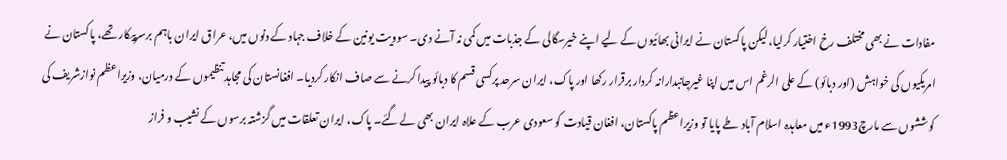مفادات نے بھی مختلف رخ اختیار کرلیا، لیکن پاکستان نے ایرانی بھائیوں کے لیے اپنے خیرسگالی کے جذبات میں کمی نہ آنے دی۔ سوویت یونین کے خلاف جہاد کے دنوں میں، عراق ایران باہم برسرپیکار تھے، پاکستان نے امریکیوں کی خواہش (اور دبائو) کے علی الرغم اس میں اپنا غیرجانبدارانہ کردار برقرار رکھا اور پاک، ایران سرحد پرکسی قسم کا دبائو پیدا کرنے سے صاف انکار کردیا۔ افغانستان کی مجاہد تنظیموں کے درمیان، وزیراعظم نوازشریف کی کوششوں سے مارچ1993ء میں معاہدہ اسلام آباد طے پایا تو وزیراعظم پاکستان، افغان قیادت کو سعودی عرب کے علاہ ایران بھی لے گئے۔ پاک، ایران تعلقات میں گزشتہ برسوں کے نشیب و فراز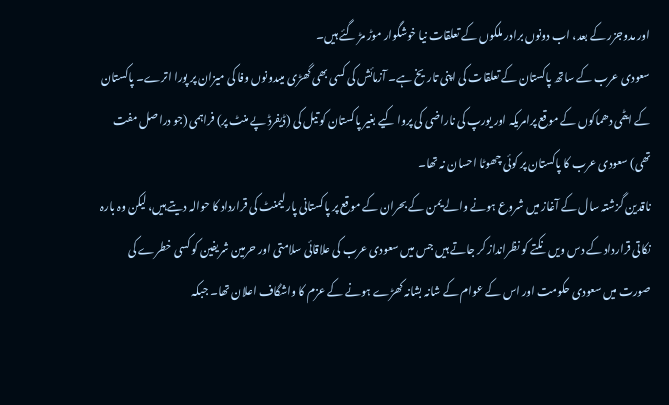اور مدوجزر کے بعد، اب دونوں برادر ملکوں کے تعلقات نیا خوشگوار موڑ مڑ گئے ہیں۔
سعودی عرب کے ساتھ پاکستان کے تعلقات کی اپنی تاریخ ہے۔ آزمائش کی کسی بھی گھڑی میںدونوں وفا کی میزان پر پورا اترے۔ پاکستان کے ایٹمی دھماکوں کے موقع پرامریکہ اور یورپ کی ناراضی کی پروا کیے بغیر پاکستان کو تیل کی (ڈیفرڈ پے منٹ پر) فراہمی (جو دراصل مفت تھی) سعودی عرب کا پاکستان پر کوئی چھوٹا احسان نہ تھا۔
ناقدین گزشتہ سال کے آغاز میں شروع ہونے والے یمن کے بحران کے موقع پر پاکستانی پارلیمنٹ کی قرارداد کا حوالہ دیتے ہیں، لیکن وہ بارہ نکاتی قرارداد کے دس ویں نکتے کو نظرانداز کر جاتے ہیں جس میں سعودی عرب کی علاقائی سلامتی اور حرمین شریفین کو کسی خطرے کی صورت میں سعودی حکومت اور اس کے عوام کے شانہ بشانہ کھڑے ہونے کے عزم کا واشگاف اعلان تھا۔ جبکہ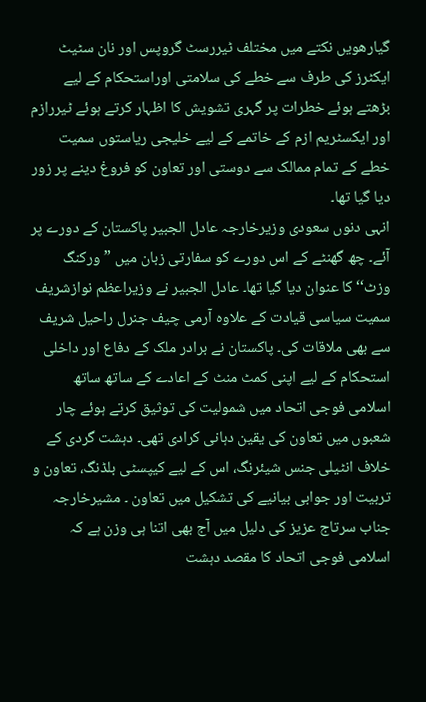گیارھویں نکتے میں مختلف ٹیررسٹ گروپس اور نان سٹیٹ ایکٹرز کی طرف سے خطے کی سلامتی اوراستحکام کے لیے بڑھتے ہوئے خطرات پر گہری تشویش کا اظہار کرتے ہوئے ٹیررازم اور ایکسٹریم ازم کے خاتمے کے لیے خلیجی ریاستوں سمیت خطے کے تمام ممالک سے دوستی اور تعاون کو فروغ دینے پر زور دیا گیا تھا۔
انہی دنوں سعودی وزیرخارجہ عادل الجبیر پاکستان کے دورے پر آئے۔ چھ گھنٹے کے اس دورے کو سفارتی زبان میں ”ورکنگ وزٹ‘‘ کا عنوان دیا گیا تھا۔ عادل الجبیر نے وزیراعظم نوازشریف سمیت سیاسی قیادت کے علاوہ آرمی چیف جنرل راحیل شریف سے بھی ملاقات کی۔ پاکستان نے برادر ملک کے دفاع اور داخلی استحکام کے لیے اپنی کمٹ منٹ کے اعادے کے ساتھ ساتھ اسلامی فوجی اتحاد میں شمولیت کی توثیق کرتے ہوئے چار شعبوں میں تعاون کی یقین دہانی کرادی تھی۔ دہشت گردی کے خلاف انٹیلی جنس شیئرنگ، اس کے لیے کیپسٹی بلڈنگ، تعاون و تربیت اور جوابی بیانیے کی تشکیل میں تعاون ۔ مشیرخارجہ جناب سرتاج عزیز کی دلیل میں آج بھی اتنا ہی وزن ہے کہ اسلامی فوجی اتحاد کا مقصد دہشت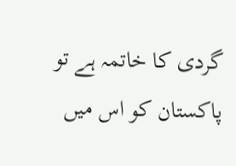گردی کا خاتمہ ہے تو پاکستان کو اس میں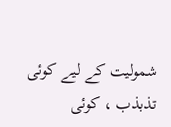شمولیت کے لیے کوئی تذبذب ، کوئی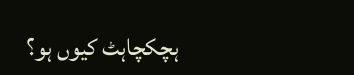ہچکچاہٹ کیوں ہو؟